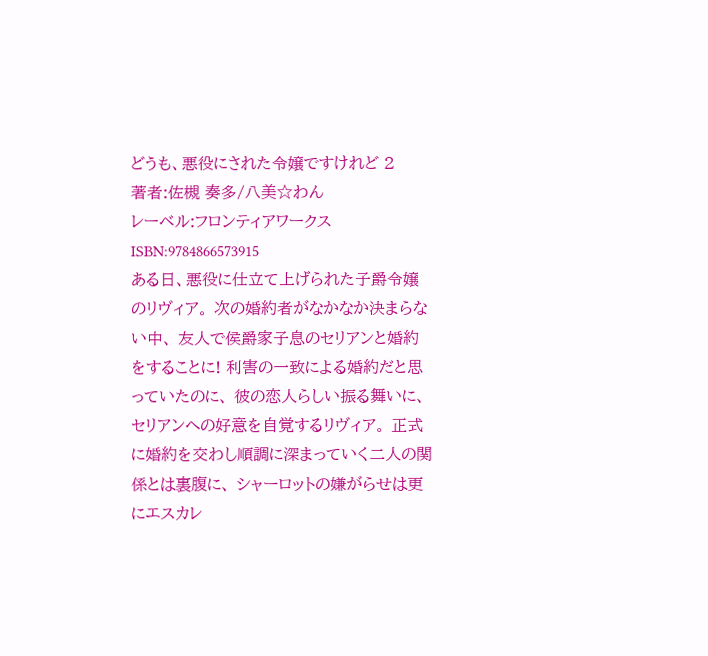どうも、悪役にされた令嬢ですけれど 2
著者:佐槻 奏多/八美☆わん
レーベル:フロンティアワークス
ISBN:9784866573915
ある日、悪役に仕立て上げられた子爵令嬢のリヴィア。 次の婚約者がなかなか決まらない中、 友人で侯爵家子息のセリアンと婚約をすることに! 利害の一致による婚約だと思っていたのに、 彼の恋人らしい振る舞いに、セリアンへの好意を自覚するリヴィア。 正式に婚約を交わし順調に深まっていく二人の関係とは裏腹に、 シャーロットの嫌がらせは更にエスカレ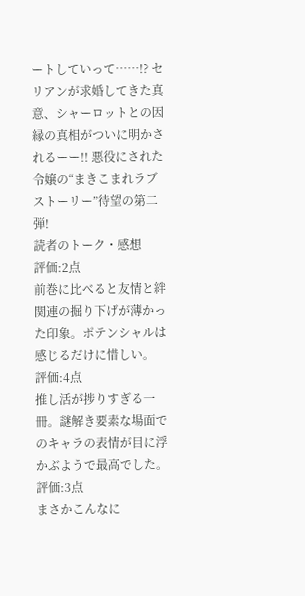ートしていって……!? セリアンが求婚してきた真意、シャーロットとの因縁の真相がついに明かされるーー!! 悪役にされた令嬢の“まきこまれラブストーリー”待望の第二弾!
読者のトーク・感想
評価:2点
前巻に比べると友情と絆関連の掘り下げが薄かった印象。ポテンシャルは感じるだけに惜しい。
評価:4点
推し活が捗りすぎる一冊。謎解き要素な場面でのキャラの表情が目に浮かぶようで最高でした。
評価:3点
まさかこんなに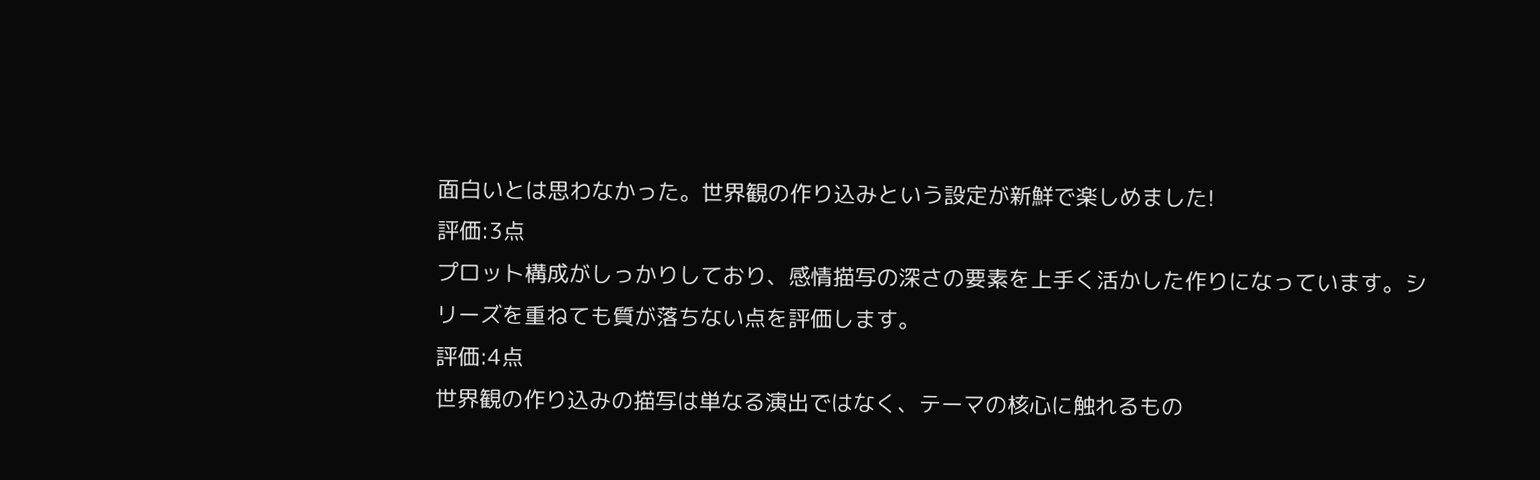面白いとは思わなかった。世界観の作り込みという設定が新鮮で楽しめました!
評価:3点
プロット構成がしっかりしており、感情描写の深さの要素を上手く活かした作りになっています。シリーズを重ねても質が落ちない点を評価します。
評価:4点
世界観の作り込みの描写は単なる演出ではなく、テーマの核心に触れるもの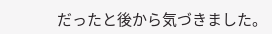だったと後から気づきました。